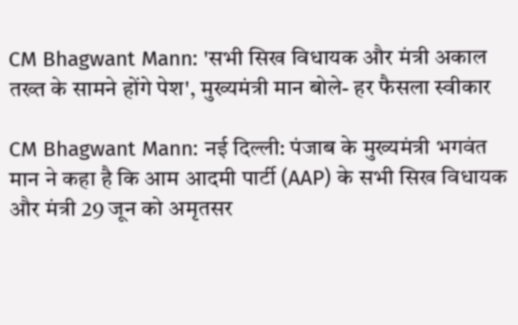CM Bhagwant Mann: 'सभी सिख विधायक और मंत्री अकाल तख्त के सामने होंगे पेश', मुख्यमंत्री मान बोले- हर फैसला स्वीकार

CM Bhagwant Mann: नई दिल्ली: पंजाब के मुख्यमंत्री भगवंत मान ने कहा है कि आम आदमी पार्टी (AAP) के सभी सिख विधायक और मंत्री 29 जून को अमृतसर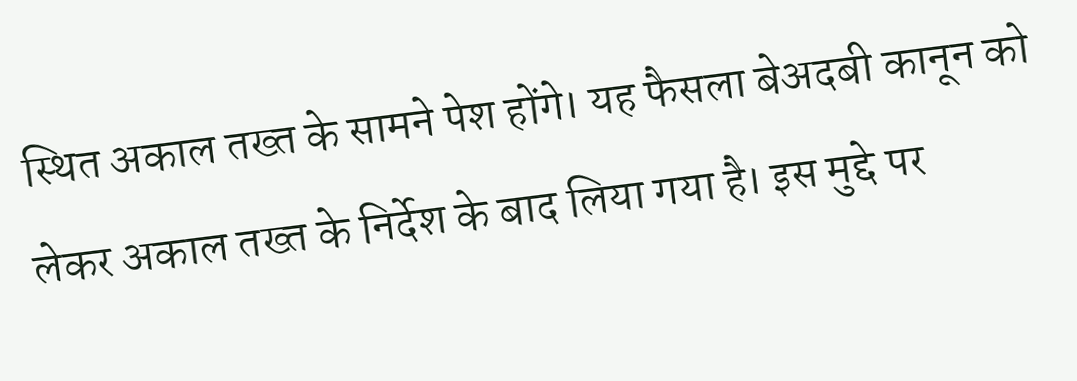स्थित अकाल तख्त के सामने पेश होंगे। यह फैसला बेअदबी कानून को लेकर अकाल तख्त के निर्देश के बाद लिया गया है। इस मुद्दे पर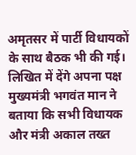अमृतसर में पार्टी विधायकों के साथ बैठक भी की गई।
लिखित में देंगे अपना पक्ष
मुख्यमंत्री भगवंत मान ने बताया कि सभी विधायक और मंत्री अकाल तख्त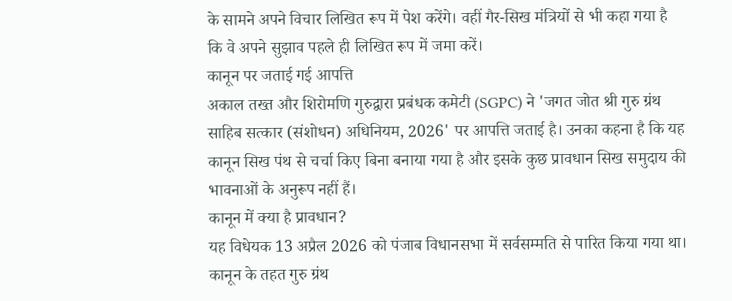के सामने अपने विचार लिखित रूप में पेश करेंगे। वहीं गैर-सिख मंत्रियों से भी कहा गया है कि वे अपने सुझाव पहले ही लिखित रूप में जमा करें।
कानून पर जताई गई आपत्ति
अकाल तख्त और शिरोमणि गुरुद्वारा प्रबंधक कमेटी (SGPC) ने 'जगत जोत श्री गुरु ग्रंथ साहिब सत्कार (संशोधन) अधिनियम, 2026' पर आपत्ति जताई है। उनका कहना है कि यह कानून सिख पंथ से चर्चा किए बिना बनाया गया है और इसके कुछ प्रावधान सिख समुदाय की भावनाओं के अनुरूप नहीं हैं।
कानून में क्या है प्रावधान?
यह विधेयक 13 अप्रैल 2026 को पंजाब विधानसभा में सर्वसम्मति से पारित किया गया था। कानून के तहत गुरु ग्रंथ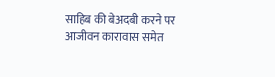साहिब की बेअदबी करने पर आजीवन कारावास समेत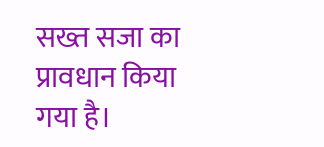सख्त सजा का प्रावधान किया गया है।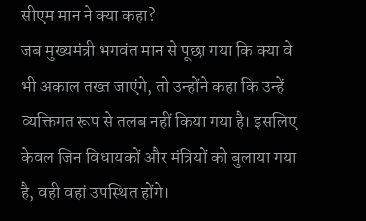सीएम मान ने क्या कहा?
जब मुख्यमंत्री भगवंत मान से पूछा गया कि क्या वे भी अकाल तख्त जाएंगे, तो उन्होंने कहा कि उन्हें व्यक्तिगत रूप से तलब नहीं किया गया है। इसलिए केवल जिन विधायकों और मंत्रियों को बुलाया गया है, वही वहां उपस्थित होंगे।